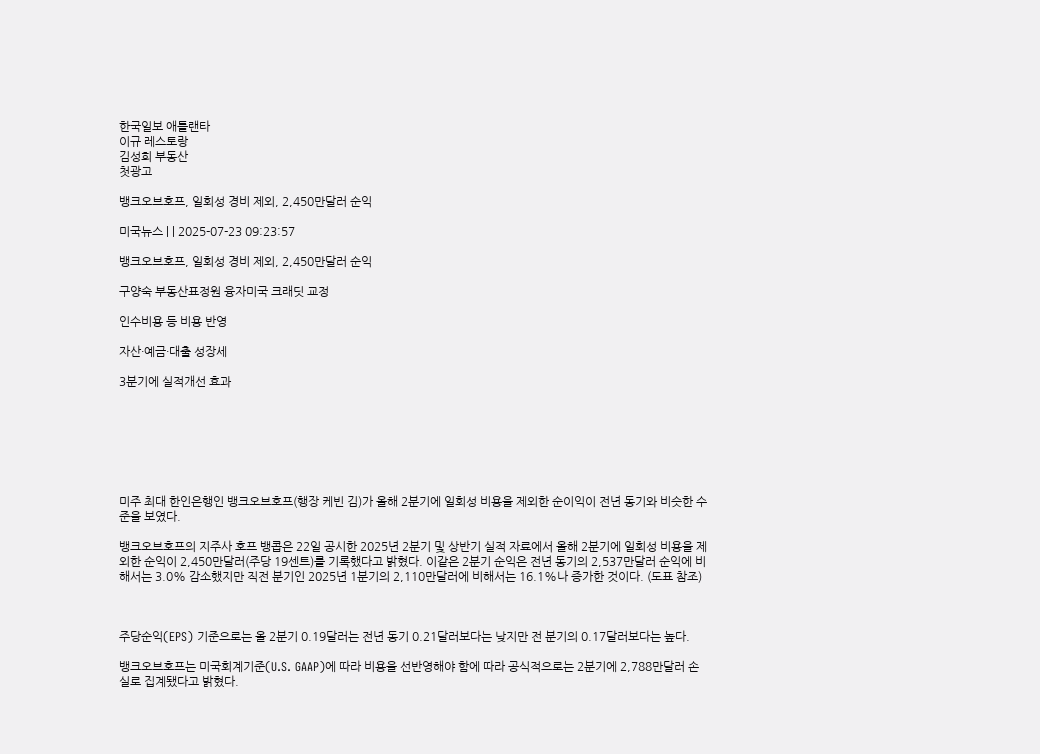한국일보 애틀랜타
이규 레스토랑
김성희 부동산
첫광고

뱅크오브호프, 일회성 경비 제외, 2,450만달러 순익

미국뉴스 | | 2025-07-23 09:23:57

뱅크오브호프, 일회성 경비 제외, 2,450만달러 순익

구양숙 부동산표정원 융자미국 크래딧 교정

인수비용 등 비용 반영

자산·예금·대출 성장세

3분기에 실적개선 효과







미주 최대 한인은행인 뱅크오브호프(행장 케빈 김)가 올해 2분기에 일회성 비용을 제외한 순이익이 전년 동기와 비슷한 수준을 보였다.

뱅크오브호프의 지주사 호프 뱅콥은 22일 공시한 2025년 2분기 및 상반기 실적 자료에서 올해 2분기에 일회성 비용을 제외한 순익이 2,450만달러(주당 19센트)를 기록했다고 밝혔다. 이같은 2분기 순익은 전년 동기의 2,537만달러 순익에 비해서는 3.0% 감소했지만 직전 분기인 2025년 1분기의 2,110만달러에 비해서는 16.1%나 증가한 것이다. (도표 참조)



주당순익(EPS) 기준으로는 올 2분기 0.19달러는 전년 동기 0.21달러보다는 낮지만 전 분기의 0.17달러보다는 높다.

뱅크오브호프는 미국회계기준(U.S. GAAP)에 따라 비용을 선반영해야 함에 따라 공식적으로는 2분기에 2,788만달러 손실로 집계됐다고 밝혔다.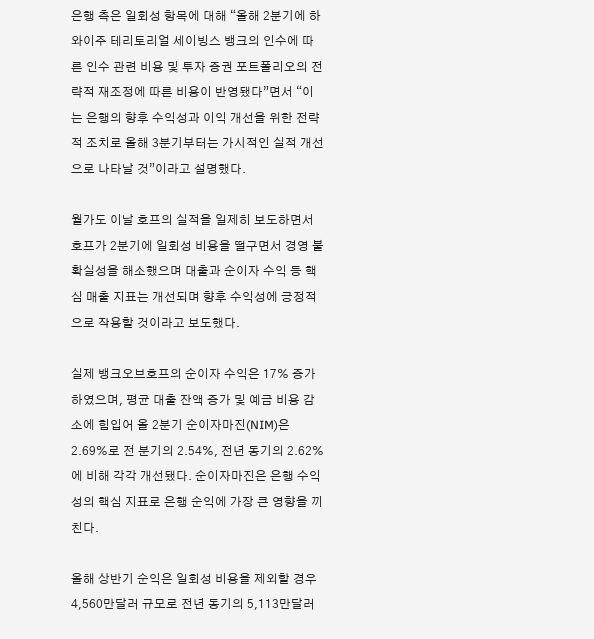은행 측은 일회성 항목에 대해 “올해 2분기에 하와이주 테리토리얼 세이빙스 뱅크의 인수에 따른 인수 관련 비용 및 투자 증권 포트폴리오의 전략적 재조정에 따른 비용이 반영됐다”면서 “이는 은행의 향후 수익성과 이익 개선을 위한 전략적 조치로 올해 3분기부터는 가시적인 실적 개선으로 나타날 것”이라고 설명했다.

월가도 이날 호프의 실적을 일제히 보도하면서 호프가 2분기에 일회성 비용을 떨구면서 경영 불확실성을 해소했으며 대출과 순이자 수익 등 핵심 매출 지표는 개선되며 향후 수익성에 긍정적으로 작용할 것이라고 보도했다.

실제 뱅크오브호프의 순이자 수익은 17% 증가하였으며, 평균 대출 잔액 증가 및 예금 비용 감소에 힘입어 올 2분기 순이자마진(NIM)은 2.69%로 전 분기의 2.54%, 전년 동기의 2.62%에 비해 각각 개선됐다. 순이자마진은 은행 수익성의 핵심 지표로 은행 순익에 가장 큰 영향을 끼친다.

올해 상반기 순익은 일회성 비용을 제외할 경우 4,560만달러 규모로 전년 동기의 5,113만달러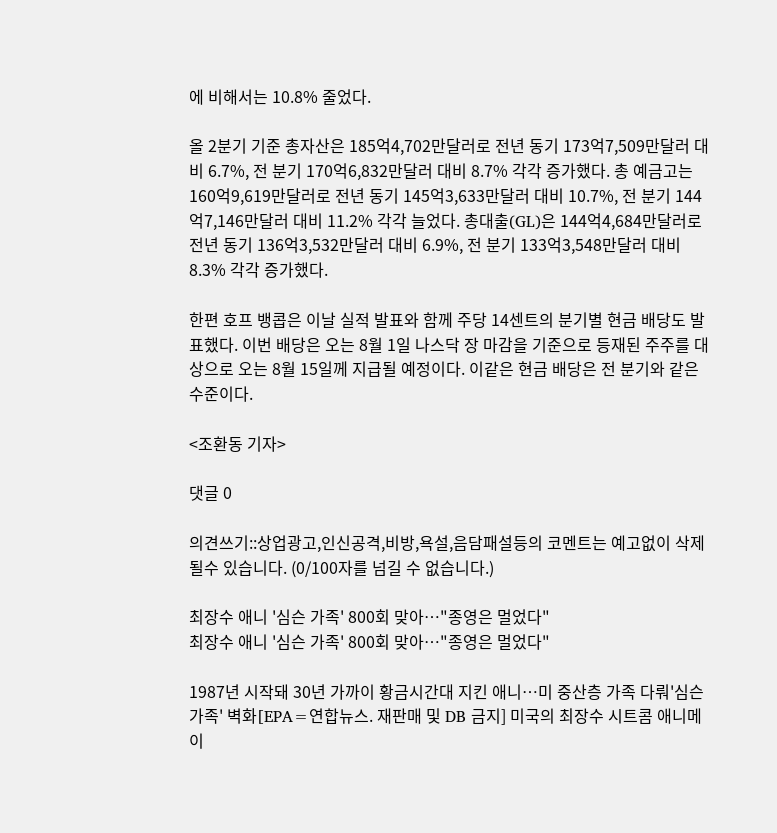에 비해서는 10.8% 줄었다.

올 2분기 기준 총자산은 185억4,702만달러로 전년 동기 173억7,509만달러 대비 6.7%, 전 분기 170억6,832만달러 대비 8.7% 각각 증가했다. 총 예금고는 160억9,619만달러로 전년 동기 145억3,633만달러 대비 10.7%, 전 분기 144억7,146만달러 대비 11.2% 각각 늘었다. 총대출(GL)은 144억4,684만달러로 전년 동기 136억3,532만달러 대비 6.9%, 전 분기 133억3,548만달러 대비 8.3% 각각 증가했다.

한편 호프 뱅콥은 이날 실적 발표와 함께 주당 14센트의 분기별 현금 배당도 발표했다. 이번 배당은 오는 8월 1일 나스닥 장 마감을 기준으로 등재된 주주를 대상으로 오는 8월 15일께 지급될 예정이다. 이같은 현금 배당은 전 분기와 같은 수준이다.

<조환동 기자>

댓글 0

의견쓰기::상업광고,인신공격,비방,욕설,음담패설등의 코멘트는 예고없이 삭제될수 있습니다. (0/100자를 넘길 수 없습니다.)

최장수 애니 '심슨 가족' 800회 맞아…"종영은 멀었다"
최장수 애니 '심슨 가족' 800회 맞아…"종영은 멀었다"

1987년 시작돼 30년 가까이 황금시간대 지킨 애니…미 중산층 가족 다뤄'심슨 가족' 벽화[EPA=연합뉴스. 재판매 및 DB 금지] 미국의 최장수 시트콤 애니메이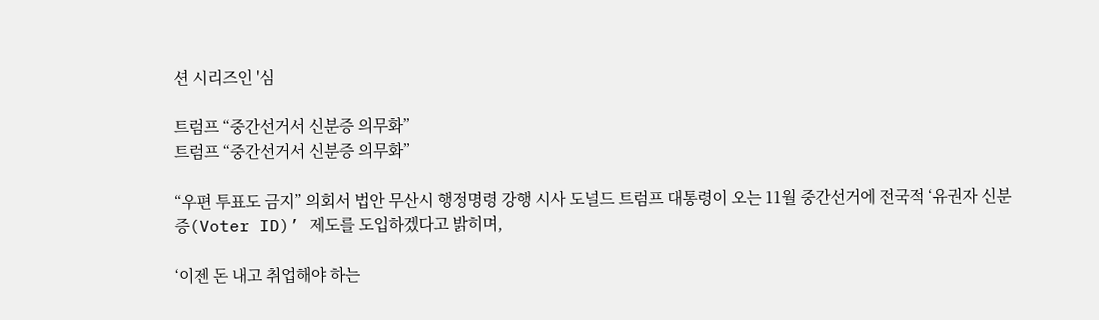션 시리즈인 '심

트럼프 “중간선거서 신분증 의무화”
트럼프 “중간선거서 신분증 의무화”

“우편 투표도 금지” 의회서 법안 무산시 행정명령 강행 시사 도널드 트럼프 대통령이 오는 11월 중간선거에 전국적 ‘유권자 신분증(Voter ID)’ 제도를 도입하겠다고 밝히며,

‘이젠 돈 내고 취업해야 하는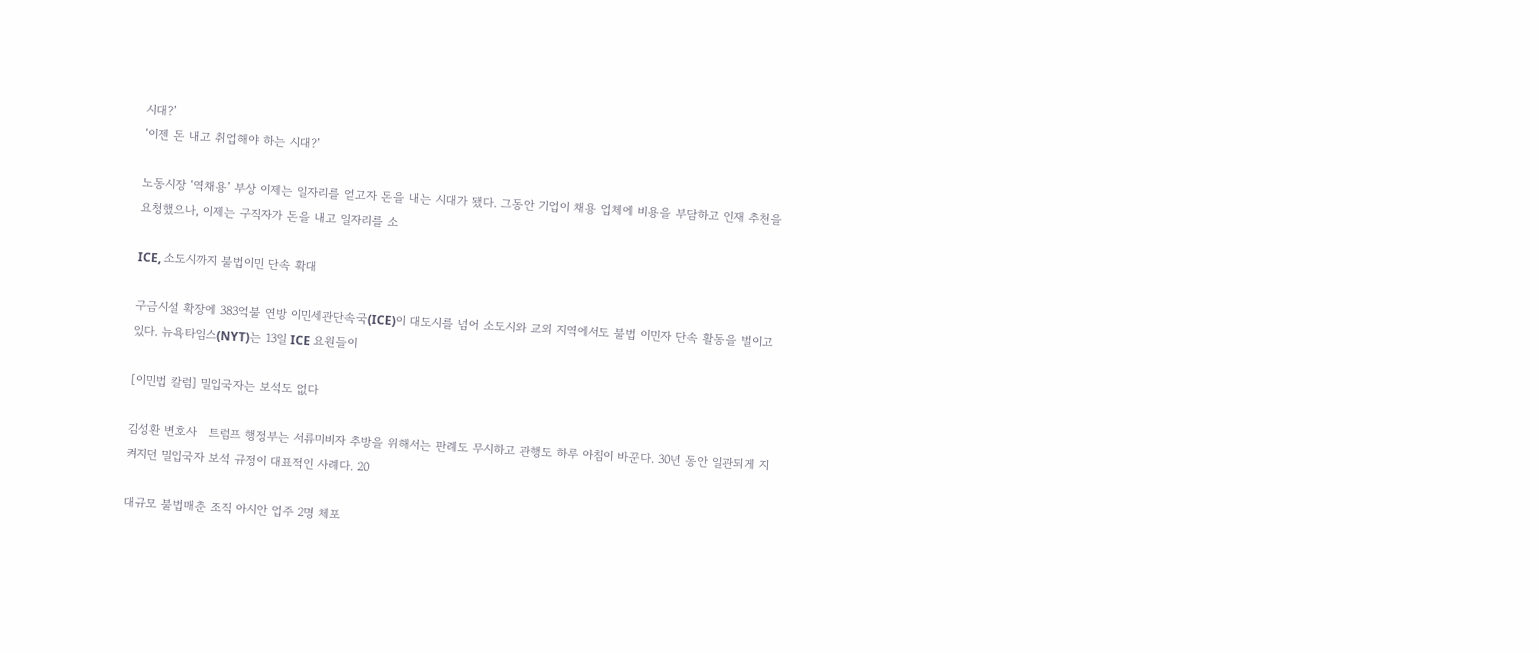시대?’
‘이젠 돈 내고 취업해야 하는 시대?’

노동시장 ‘역채용’ 부상 이제는 일자리를 얻고자 돈을 내는 시대가 됐다. 그동안 기업이 채용 업체에 비용을 부담하고 인재 추천을 요청했으나, 이제는 구직자가 돈을 내고 일자리를 소

ICE, 소도시까지 불법이민 단속 확대

구금시설 확장에 383억불 연방 이민세관단속국(ICE)이 대도시를 넘어 소도시와 교외 지역에서도 불법 이민자 단속 활동을 벌이고 있다. 뉴욕타임스(NYT)는 13일 ICE 요원들이

[이민법 칼럼] 밀입국자는 보석도 없다

김성환 변호사   트럼프 행정부는 서류미비자 추방을 위해서는 판례도 무시하고 관행도 하루 아침이 바꾼다. 30년 동안 일관되게 지켜지던 밀입국자 보석 규정이 대표적인 사례다. 20

대규모 불법매춘 조직 아시안 업주 2명 체포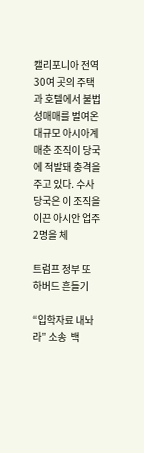캘리포니아 전역 30여 곳의 주택과 호텔에서 불법 성매매를 벌여온 대규모 아시아계 매춘 조직이 당국에 적발돼 충격을 주고 있다. 수사 당국은 이 조직을 이끈 아시안 업주 2명을 체

트럼프 정부 또 하버드 흔들기

“입학자료 내놔라” 소송  백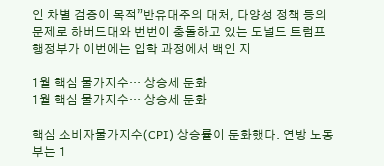인 차별 검증이 목적”반유대주의 대처, 다양성 정책 등의 문제로 하버드대와 번번이 충돌하고 있는 도널드 트럼프 행정부가 이번에는 입학 과정에서 백인 지

1월 핵심 물가지수… 상승세 둔화
1월 핵심 물가지수… 상승세 둔화

핵심 소비자물가지수(CPI) 상승률이 둔화했다. 연방 노동부는 1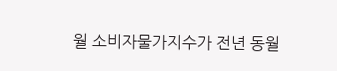월 소비자물가지수가 전년 동월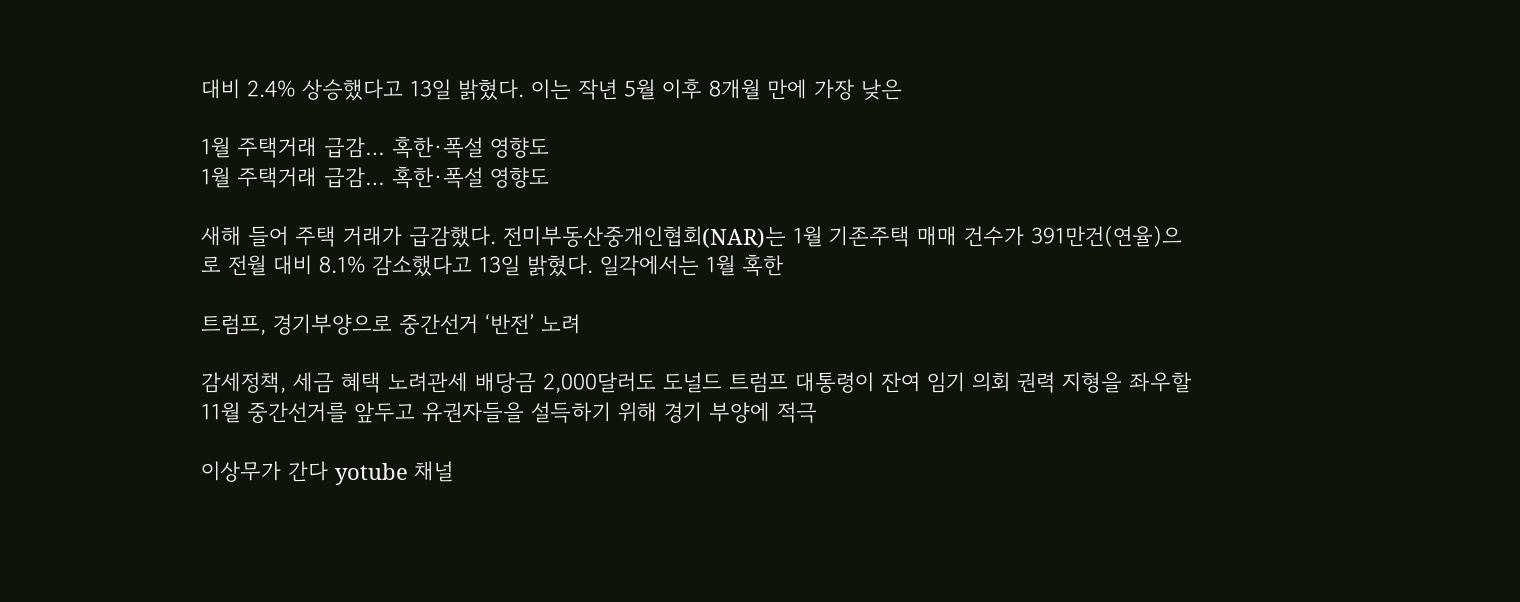대비 2.4% 상승했다고 13일 밝혔다. 이는 작년 5월 이후 8개월 만에 가장 낮은

1월 주택거래 급감… 혹한·폭설 영향도
1월 주택거래 급감… 혹한·폭설 영향도

새해 들어 주택 거래가 급감했다. 전미부동산중개인협회(NAR)는 1월 기존주택 매매 건수가 391만건(연율)으로 전월 대비 8.1% 감소했다고 13일 밝혔다. 일각에서는 1월 혹한

트럼프, 경기부양으로 중간선거 ‘반전’ 노려

감세정책, 세금 혜택 노려관세 배당금 2,000달러도 도널드 트럼프 대통령이 잔여 임기 의회 권력 지형을 좌우할 11월 중간선거를 앞두고 유권자들을 설득하기 위해 경기 부양에 적극

이상무가 간다 yotube 채널